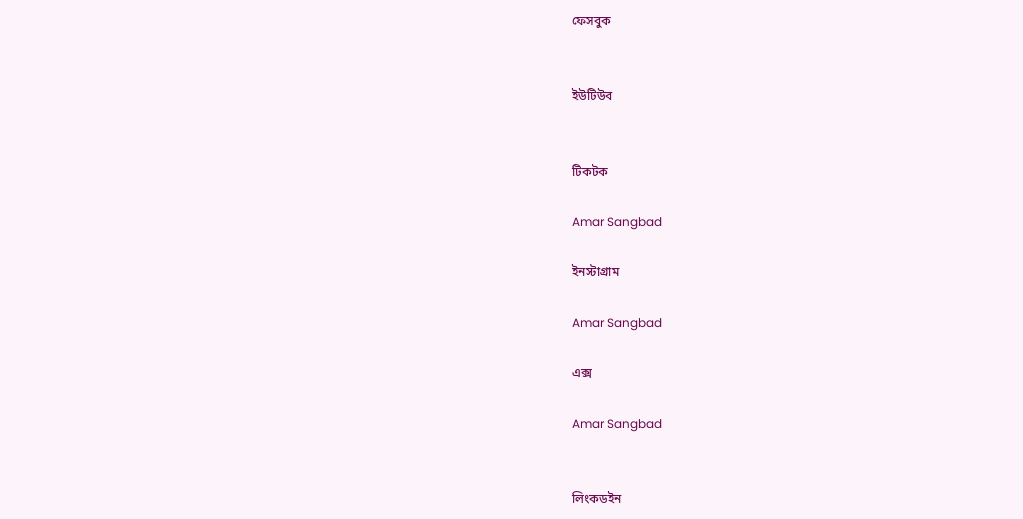ফেসবুক


ইউটিউব


টিকটক

Amar Sangbad

ইনস্টাগ্রাম

Amar Sangbad

এক্স

Amar Sangbad


লিংকডইন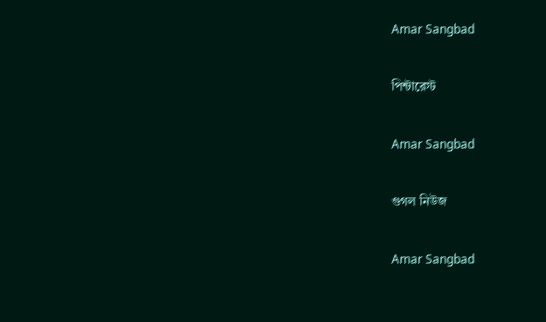Amar Sangbad

পিন্টারেস্ট

Amar Sangbad

গুগল নিউজ

Amar Sangbad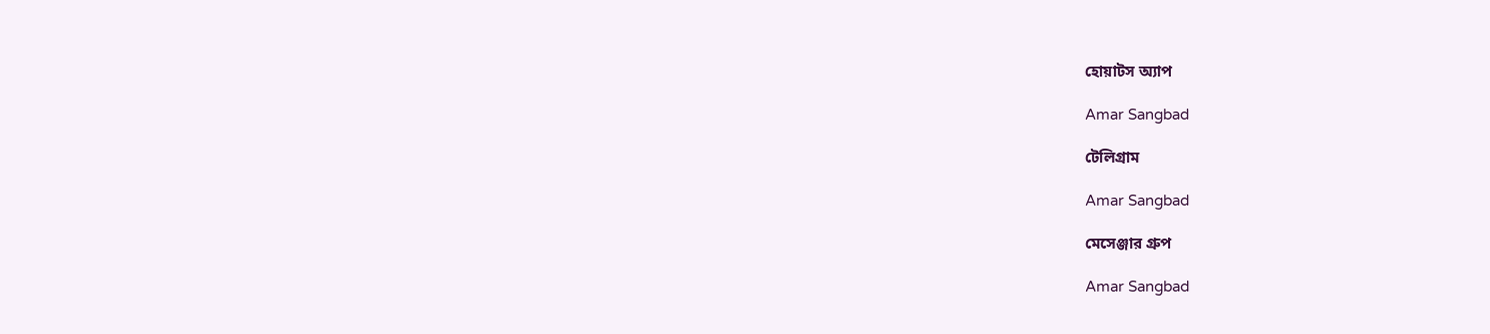হোয়াটস অ্যাপ

Amar Sangbad

টেলিগ্রাম

Amar Sangbad

মেসেঞ্জার গ্রুপ

Amar Sangbad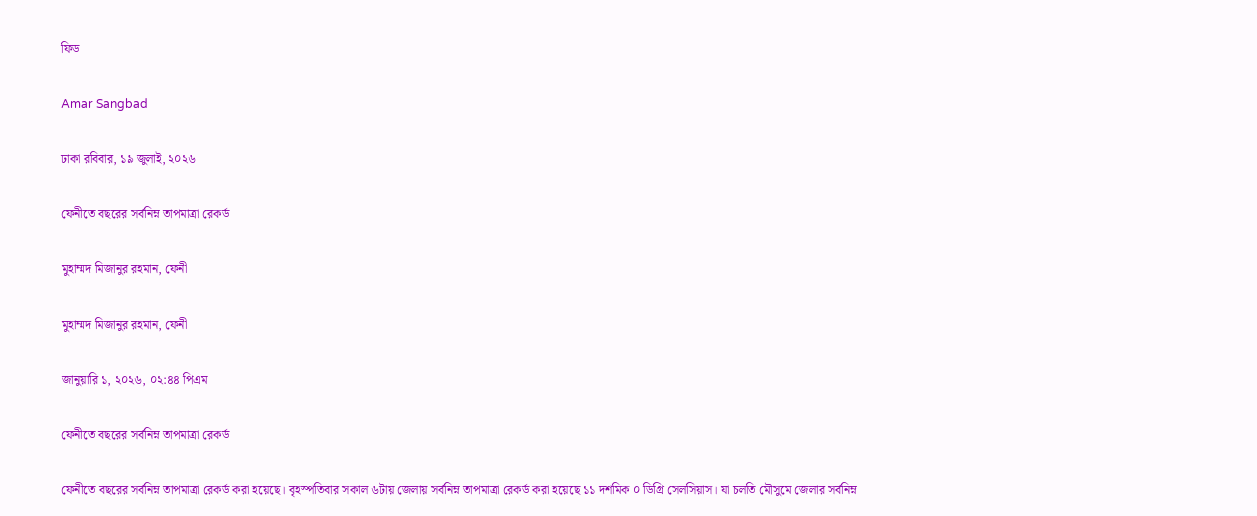ফিড

Amar Sangbad

ঢাকা রবিবার, ১৯ জুলাই, ২০২৬

ফেনীতে বছরের সর্বনিম্ন তাপমাত্রা রেকর্ড

মুহাম্মদ মিজানুর রহমান, ফেনী

মুহাম্মদ মিজানুর রহমান, ফেনী

জানুয়ারি ১, ২০২৬, ০২:৪৪ পিএম

ফেনীতে বছরের সর্বনিম্ন তাপমাত্রা রেকর্ড

ফেনীতে বছরের সর্বনিম্ন তাপমাত্রা রেকর্ড করা হয়েছে। বৃহস্পতিবার সকাল ৬টায় জেলায় সর্বনিম্ন তাপমাত্রা রেকর্ড করা হয়েছে ১১ দশমিক ০ ডিগ্রি সেলসিয়াস। যা চলতি মৌসুমে জেলার সর্বনিম্ন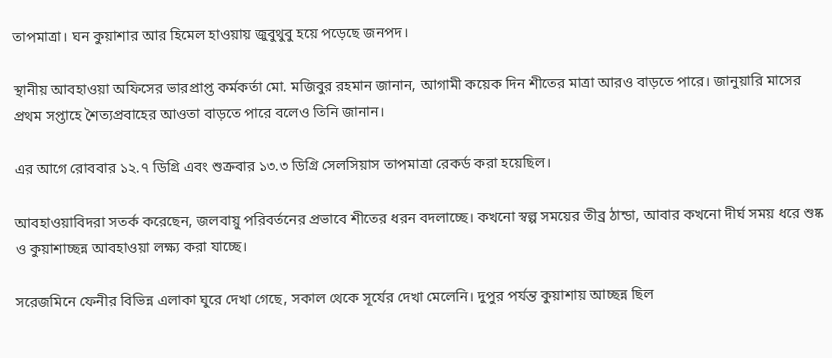তাপমাত্রা। ঘন কুয়াশার আর হিমেল হাওয়ায় জুবুথুবু হয়ে পড়েছে জনপদ।

স্থানীয় আবহাওয়া অফিসের ভারপ্রাপ্ত কর্মকর্তা মো. মজিবুর রহমান জানান, আগামী কয়েক দিন শীতের মাত্রা আরও বাড়তে পারে। জানুয়ারি মাসের প্রথম সপ্তাহে শৈত্যপ্রবাহের আওতা বাড়তে পারে বলেও তিনি জানান।

এর আগে রোববার ১২.৭ ডিগ্রি এবং শুক্রবার ১৩.৩ ডিগ্রি সেলসিয়াস তাপমাত্রা রেকর্ড করা হয়েছিল।

আবহাওয়াবিদরা সতর্ক করেছেন, জলবায়ু পরিবর্তনের প্রভাবে শীতের ধরন বদলাচ্ছে। কখনো স্বল্প সময়ের তীব্র ঠান্ডা, আবার কখনো দীর্ঘ সময় ধরে শুষ্ক ও কুয়াশাচ্ছন্ন আবহাওয়া লক্ষ্য করা যাচ্ছে।

সরেজমিনে ফেনীর বিভিন্ন এলাকা ঘুরে দেখা গেছে, সকাল থেকে সূর্যের দেখা মেলেনি। দুপুর পর্যন্ত কুয়াশায় আচ্ছন্ন ছিল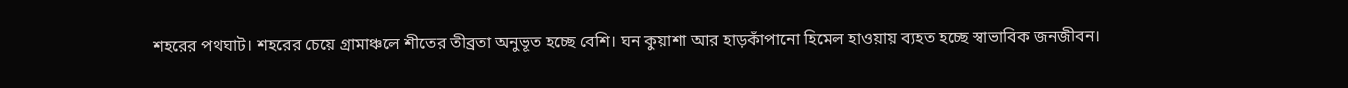শহরের পথঘাট। শহরের চেয়ে গ্রামাঞ্চলে শীতের তীব্রতা অনুভূত হচ্ছে বেশি। ঘন কুয়াশা আর হাড়কাঁপানো হিমেল হাওয়ায় ব্যহত হচ্ছে স্বাভাবিক জনজীবন।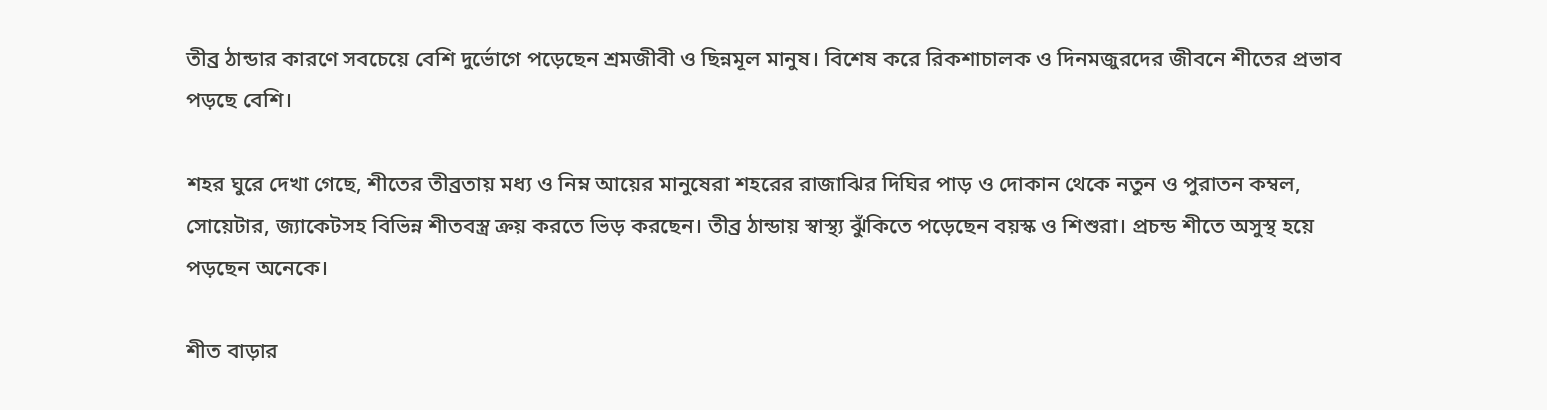তীব্র ঠান্ডার কারণে সবচেয়ে বেশি দুর্ভোগে পড়েছেন শ্রমজীবী ও ছিন্নমূল মানুষ। বিশেষ করে রিকশাচালক ও দিনমজুরদের জীবনে শীতের প্রভাব পড়ছে বেশি।

শহর ঘুরে দেখা গেছে, শীতের তীব্রতায় মধ্য ও নিম্ন আয়ের মানুষেরা শহরের রাজাঝির দিঘির পাড় ও দোকান থেকে নতুন ও পুরাতন কম্বল, সোয়েটার, জ্যাকেটসহ বিভিন্ন শীতবস্ত্র ক্রয় করতে ভিড় করছেন। তীব্র ঠান্ডায় স্বাস্থ্য ঝুঁকিতে পড়েছেন বয়স্ক ও শিশুরা। প্রচন্ড শীতে অসুস্থ হয়ে পড়ছেন অনেকে।

শীত বাড়ার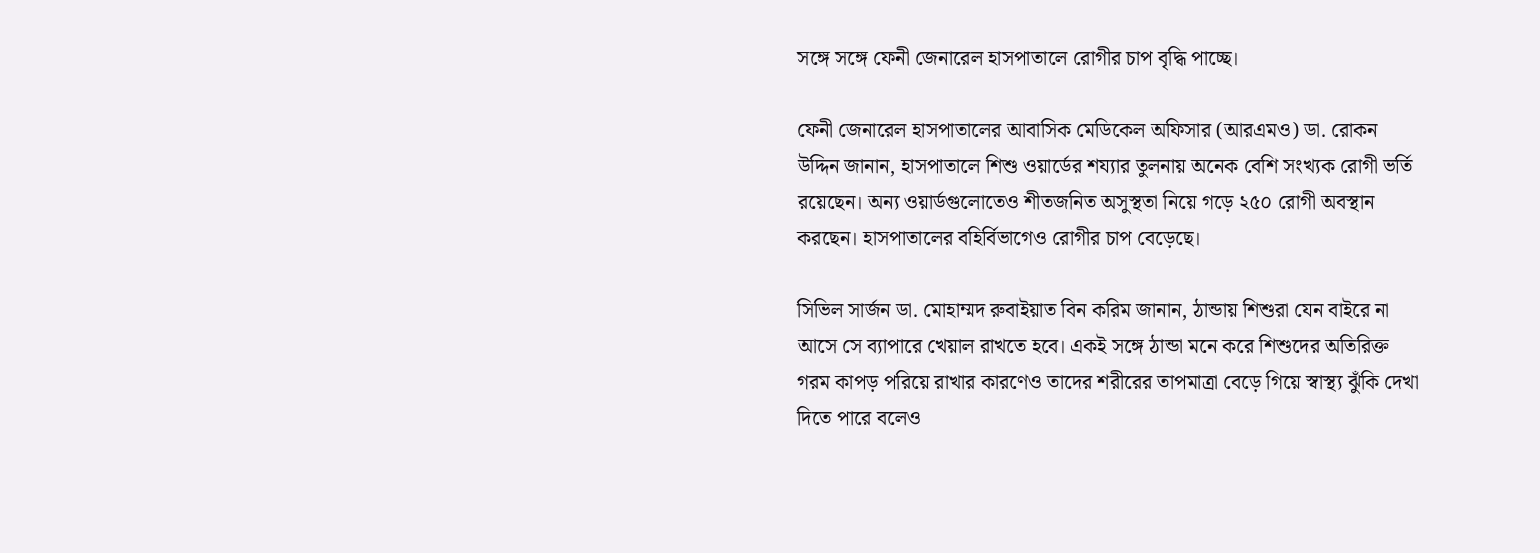সঙ্গে সঙ্গে ফেনী জেনারেল হাসপাতালে রোগীর চাপ বৃদ্ধি পাচ্ছে।

ফেনী জেনারেল হাসপাতালের আবাসিক মেডিকেল অফিসার (আরএমও) ডা. রোকন উদ্দিন জানান, হাসপাতালে শিশু ওয়ার্ডের শয্যার তুলনায় অনেক বেশি সংখ্যক রোগী ভর্তি রয়েছেন। অন্য ওয়ার্ডগুলোতেও শীতজনিত অসুস্থতা নিয়ে গড়ে ২৫০ রোগী অবস্থান করছেন। হাসপাতালের বহির্বিভাগেও রোগীর চাপ বেড়েছে।

সিভিল সার্জন ডা. মোহাম্মদ রুবাইয়াত বিন করিম জানান, ঠান্ডায় শিশুরা যেন বাইরে না আসে সে ব্যাপারে খেয়াল রাখতে হবে। একই সঙ্গে ঠান্ডা মনে করে শিশুদের অতিরিক্ত গরম কাপড় পরিয়ে রাখার কারণেও তাদের শরীরের তাপমাত্রা বেড়ে গিয়ে স্বাস্থ্য ঝুঁকি দেখা দিতে পারে বলেও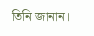তিনি জানান।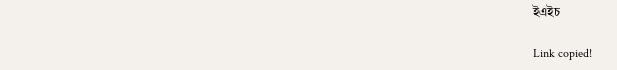ইএইচ

Link copied!